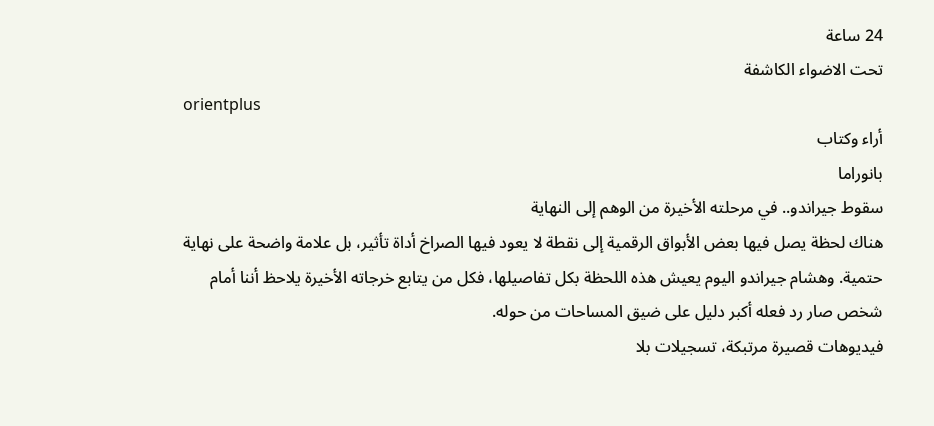24 ساعة
تحت الاضواء الكاشفة
orientplus
أراء وكتاب
بانوراما
سقوط جيراندو.. في مرحلته الأخيرة من الوهم إلى النهاية
هناك لحظة يصل فيها بعض الأبواق الرقمية إلى نقطة لا يعود فيها الصراخ أداة تأثير، بل علامة واضحة على نهاية حتمية. وهشام جيراندو اليوم يعيش هذه اللحظة بكل تفاصيلها، فكل من يتابع خرجاته الأخيرة يلاحظ أننا أمام شخص صار رد فعله أكبر دليل على ضيق المساحات من حوله.
فيديوهات قصيرة مرتبكة، تسجيلات بلا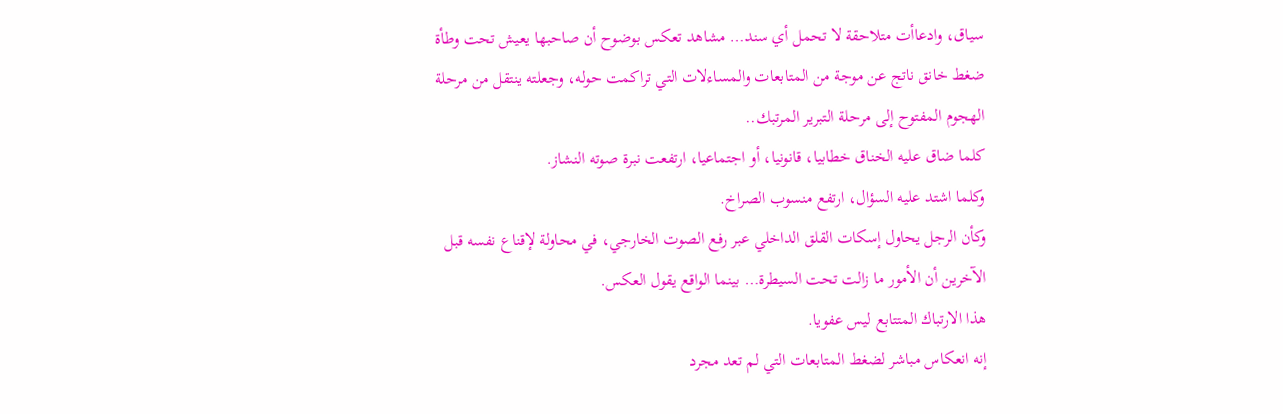سياق، وادعاأت متلاحقة لا تحمل أي سند… مشاهد تعكس بوضوح أن صاحبها يعيش تحت وطأة ضغط خانق ناتج عن موجة من المتابعات والمساءلات التي تراكمت حوله، وجعلته ينتقل من مرحلة الهجوم المفتوح إلى مرحلة التبرير المرتبك..
كلما ضاق عليه الخناق خطابيا، قانونيا، أو اجتماعيا، ارتفعت نبرة صوته النشاز.
وكلما اشتد عليه السؤال، ارتفع منسوب الصراخ.
وكأن الرجل يحاول إسكات القلق الداخلي عبر رفع الصوت الخارجي، في محاولة لإقناع نفسه قبل الآخرين أن الأمور ما زالت تحت السيطرة… بينما الواقع يقول العكس.
هذا الارتباك المتتابع ليس عفويا.
إنه انعكاس مباشر لضغط المتابعات التي لم تعد مجرد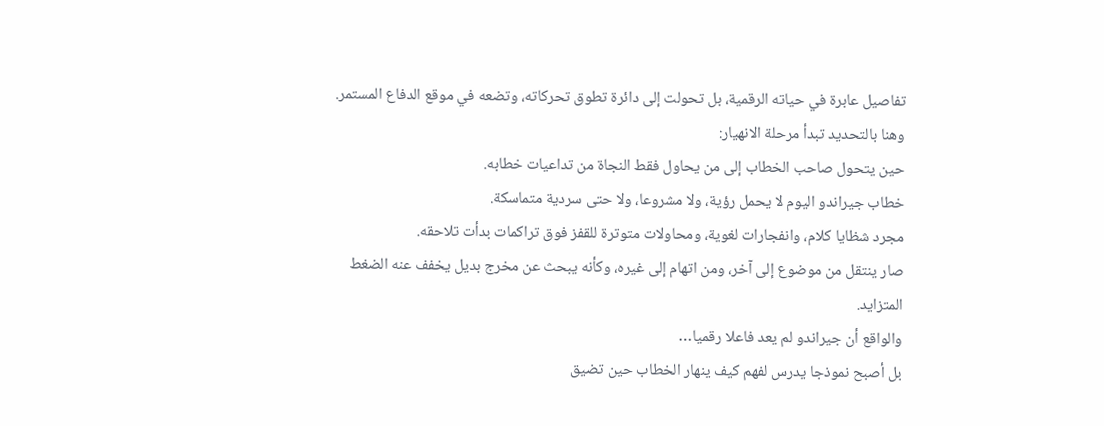تفاصيل عابرة في حياته الرقمية، بل تحولت إلى دائرة تطوق تحركاته، وتضعه في موقع الدفاع المستمر.
وهنا بالتحديد تبدأ مرحلة الانهيار:
حين يتحول صاحب الخطاب إلى من يحاول فقط النجاة من تداعيات خطابه.
خطاب جيراندو اليوم لا يحمل رؤية، ولا مشروعا، ولا حتى سردية متماسكة.
مجرد شظايا كلام، وانفجارات لغوية، ومحاولات متوترة للقفز فوق تراكمات بدأت تلاحقه.
صار ينتقل من موضوع إلى آخر، ومن اتهام إلى غيره، وكأنه يبحث عن مخرج بديل يخفف عنه الضغط المتزايد.
والواقع أن جيراندو لم يعد فاعلا رقميا…
بل أصبح نموذجا يدرس لفهم كيف ينهار الخطاب حين تضيق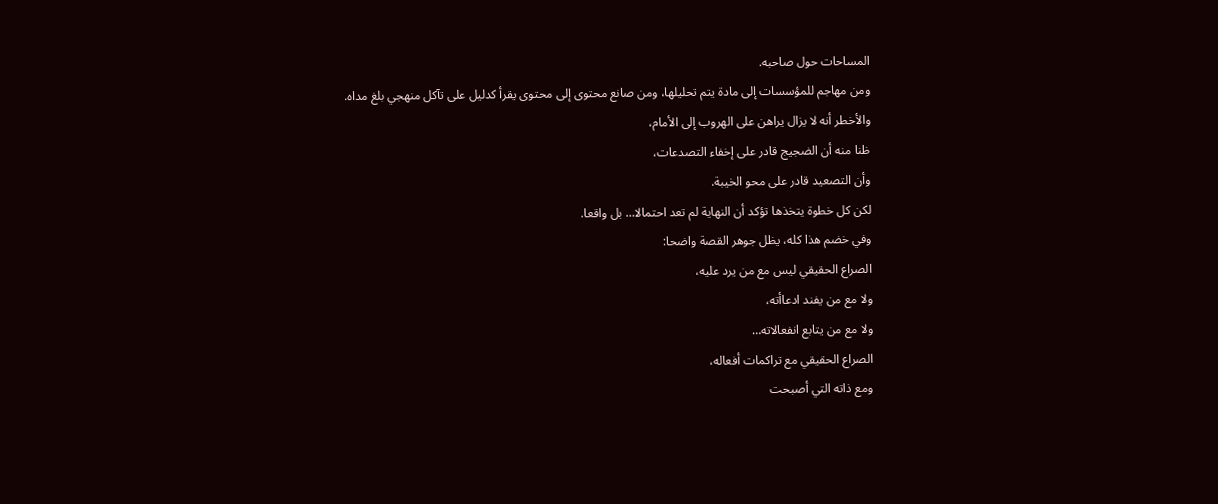المساحات حول صاحبه.
ومن مهاجم للمؤسسات إلى مادة يتم تحليلها، ومن صانع محتوى إلى محتوى يقرأ كدليل على تآكل منهجي بلغ مداه.
والأخطر أنه لا يزال يراهن على الهروب إلى الأمام،
ظنا منه أن الضجيج قادر على إخفاء التصدعات،
وأن التصعيد قادر على محو الخيبة.
لكن كل خطوة يتخذها تؤكد أن النهاية لم تعد احتمالا… بل واقعا.
وفي خضم هذا كله، يظل جوهر القصة واضحا:
الصراع الحقيقي ليس مع من يرد عليه،
ولا مع من يفند ادعاأته،
ولا مع من يتابع انفعالاته…
الصراع الحقيقي مع تراكمات أفعاله،
ومع ذاته التي أصبحت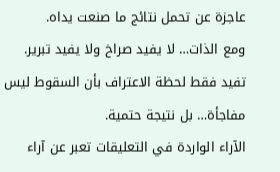عاجزة عن تحمل نتائج ما صنعت يداه.
ومع الذات… لا يفيد صراخ ولا يفيد تبرير.
تفيد فقط لحظة الاعتراف بأن السقوط ليس مفاجأة… بل نتيجة حتمية.
الآراء الواردة في التعليقات تعبر عن آراء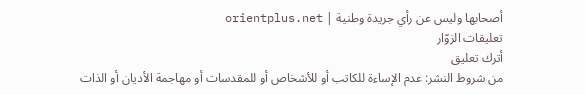أصحابها وليس عن رأي جريدة وطنية | orientplus.net
تعليقات الزوّار
أترك تعليق
من شروط النشر: عدم الإساءة للكاتب أو للأشخاص أو للمقدسات أو مهاجمة الأديان أو الذات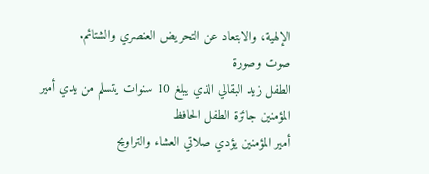الإلهية، والابتعاد عن التحريض العنصري والشتائم.
صوت وصورة
الطفل زيد البقالي الذي يبلغ 10 سنوات يتسلم من يدي أمير المؤمنين جائزة الطفل الحافظ
أمير المؤمنين يؤدي صلاتي العشاء والتراويح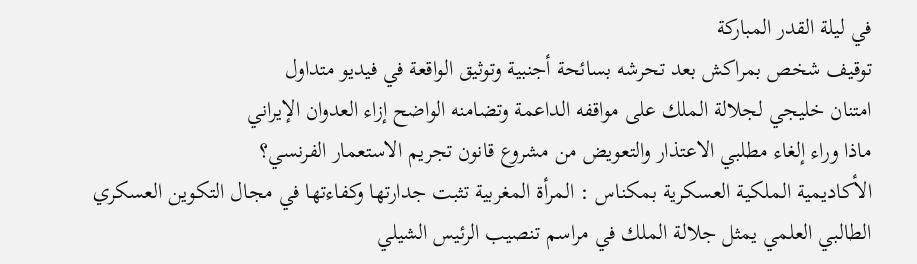في ليلة القدر المباركة
توقيف شخص بمراكش بعد تحرشه بسائحة أجنبية وتوثيق الواقعة في فيديو متداول
امتنان خليجي لجلالة الملك على مواقفه الداعمة وتضامنه الواضح إزاء العدوان الإيراني
ماذا وراء إلغاء مطلبي الاعتذار والتعويض من مشروع قانون تجريم الاستعمار الفرنسي؟
الأكاديمية الملكية العسكرية بمكناس : المرأة المغربية تثبت جدارتها وكفاءتها في مجال التكوين العسكري
الطالبي العلمي يمثل جلالة الملك في مراسم تنصيب الرئيس الشيلي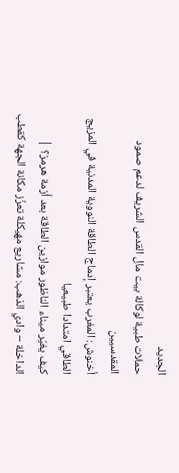الجديد
حملات طبية لوكالة بيت مال القدس الشريف لدعم صمود المقدسيين
أخنوش: المغرب يعتبر إدماج الطاقة النووية المدنية في المزيج الطاقي امتدادا طبيعيا
كيف يغيّر ميناء الناظور موازين الطاقة بعد أزمة هرمز؟ |
الداخلة – وادي الذهب: مشاريع مهيكلة تعزّز مكانة الجهة كقطب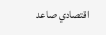اقتصادي صاعد